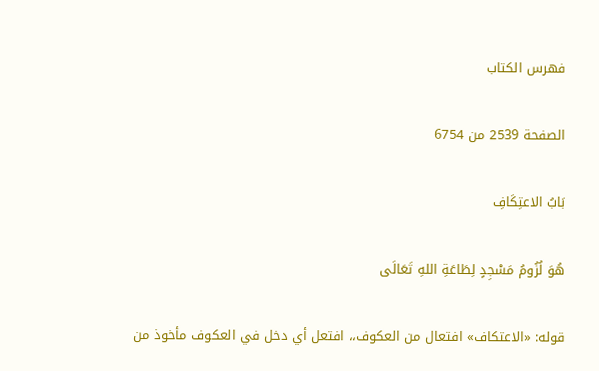فهرس الكتاب

الصفحة 2539 من 6754

بَابُ الاعتِكَافِ

هُوَ لُزُومُ مَسْجِدٍ لِطَاعَةِ اللهِ تَعَالَى

قوله: «الاعتكاف» افتعال من العكوف،، افتعل أي دخل في العكوف مأخوذ من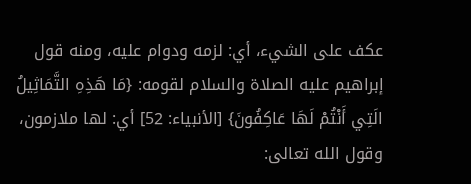عكف على الشيء، أي: لزمه ودوام عليه، ومنه قول إبراهيم عليه الصلاة والسلام لقومه: {مَا هَذِهِ التَّمَاثِيلُ الَتِي أَنْتُمْ لَهَا عَاكِفُونَ} [الأنبياء: 52] أي: لها ملازمون، وقول الله تعالى: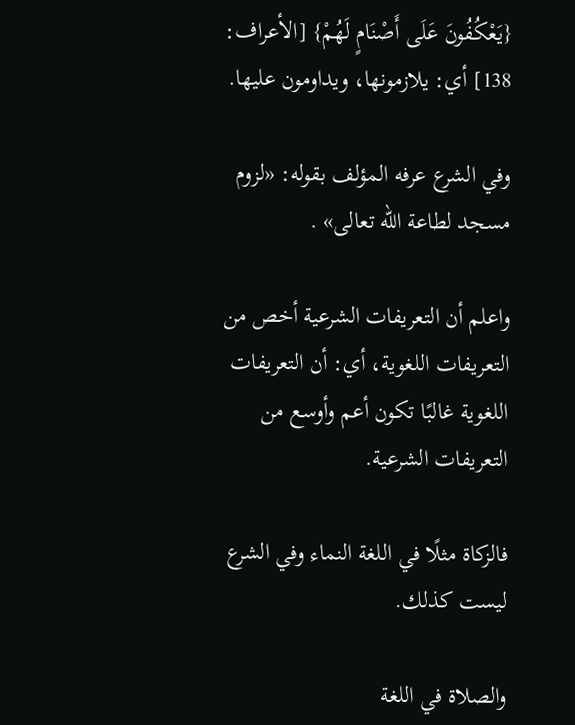{يَعْكُفُونَ عَلَى أَصْنَامٍ لَهُمْ} [الأعراف: 138] أي: يلازمونها، ويداومون عليها.

وفي الشرع عرفه المؤلف بقوله: «لزوم مسجد لطاعة الله تعالى» .

واعلم أن التعريفات الشرعية أخص من التعريفات اللغوية، أي: أن التعريفات اللغوية غالبًا تكون أعم وأوسع من التعريفات الشرعية.

فالزكاة مثلًا في اللغة النماء وفي الشرع ليست كذلك.

والصلاة في اللغة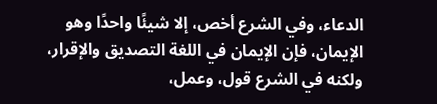الدعاء، وفي الشرع أخص، إلا شيئًا واحدًا وهو الإيمان، فإن الإيمان في اللغة التصديق والإقرار، ولكنه في الشرع قول، وعمل،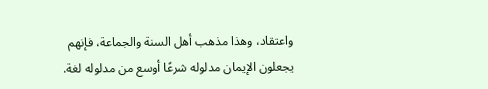واعتقاد، وهذا مذهب أهل السنة والجماعة، فإنهم يجعلون الإيمان مدلوله شرعًا أوسع من مدلوله لغة.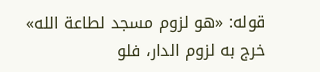قوله: «هو لزوم مسجد لطاعة الله» خرج به لزوم الدار، فلو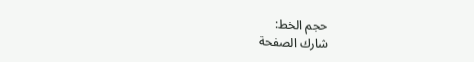حجم الخط:
شارك الصفحة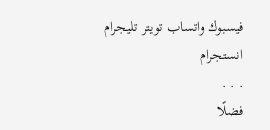فيسبوك واتساب تويتر تليجرام انستجرام
. . .
فضلًا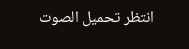انتظر تحميل الصوت